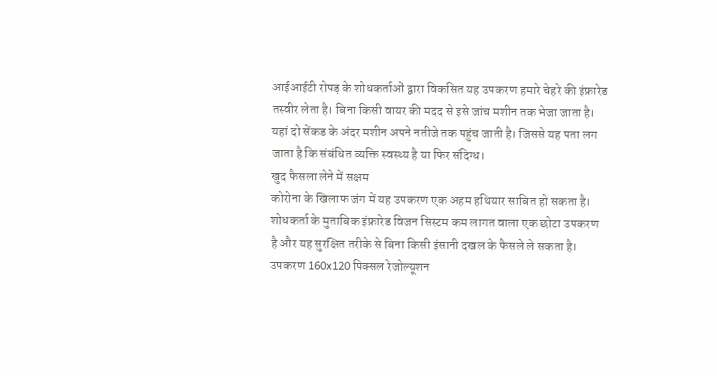आईआईटी रोपड़ के शोधकर्ताओं द्वारा विकसित यह उपकरण हमारे चेहरे की इंफ्रारेड तस्वीर लेता है। बिना किसी वायर की मदद से इसे जांच मशीन तक भेजा जाता है। यहां दो सेंकड के अंदर मशीन अपने नतीजे तक पहुंच जाती है। जिससे यह पता लग जाता है कि संबंधित व्यक्ति स्वस्थ्य है या फिर संदिग्ध।
खुद फैसला लेने में सक्षम
कोरोना के खिलाफ जंग में यह उपकरण एक अहम हथियार साबित हो सकता है। शोधकर्ता के मुताबिक इंफ्रारेड विजन सिस्टम कम लागत वाला एक छोटा उपकरण है और यह सुरक्षित तरीके से बिना किसी इंसानी दखल के फैसले ले सकता है। उपकरण 160x120 पिक्सल रेजोल्यूशन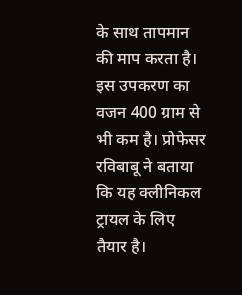के साथ तापमान की माप करता है। इस उपकरण का वजन 400 ग्राम से भी कम है। प्रोफेसर रविबाबू ने बताया कि यह क्लीनिकल ट्रायल के लिए तैयार है।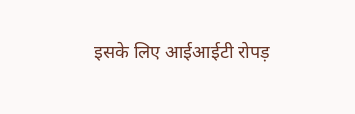इसके लिए आईआईटी रोपड़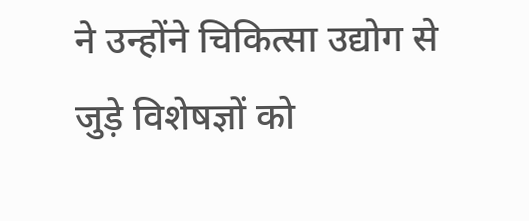ने उन्होंने चिकित्सा उद्योग से जुड़े विशेषज्ञों को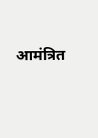आमंत्रित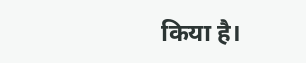किया है।